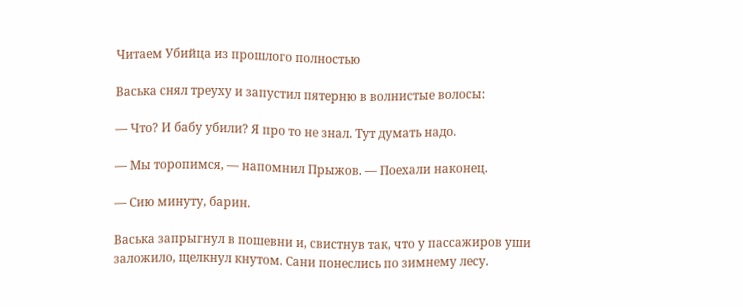Читаем Убийца из прошлого полностью

Васька снял треуху и запустил пятерню в волнистые волосы:

— Что? И бабу убили? Я про то не знал. Тут думать надо.

— Мы торопимся, — напомнил Прыжов. — Поехали наконец.

— Сию минуту, барин.

Васька запрыгнул в пошевни и, свистнув так, что у пассажиров уши заложило, щелкнул кнутом. Сани понеслись по зимнему лесу.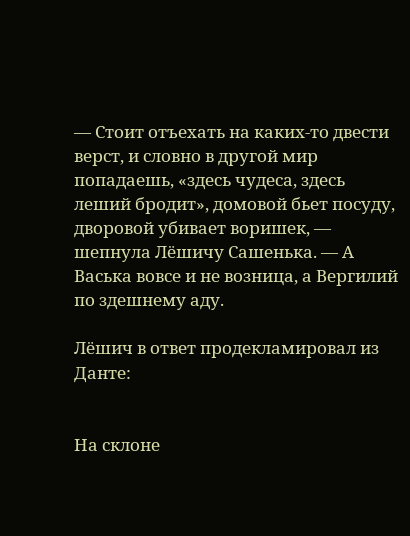— Стоит отъехать на каких-то двести верст, и словно в другой мир попадаешь, «здесь чудеса, здесь леший бродит», домовой бьет посуду, дворовой убивает воришек, — шепнула Лёшичу Сашенька. — А Васька вовсе и не возница, а Вергилий по здешнему аду.

Лёшич в ответ продекламировал из Данте:


На склоне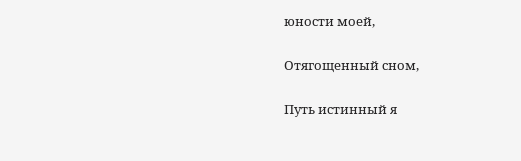юности моей,

Отягощенный сном,

Путь истинный я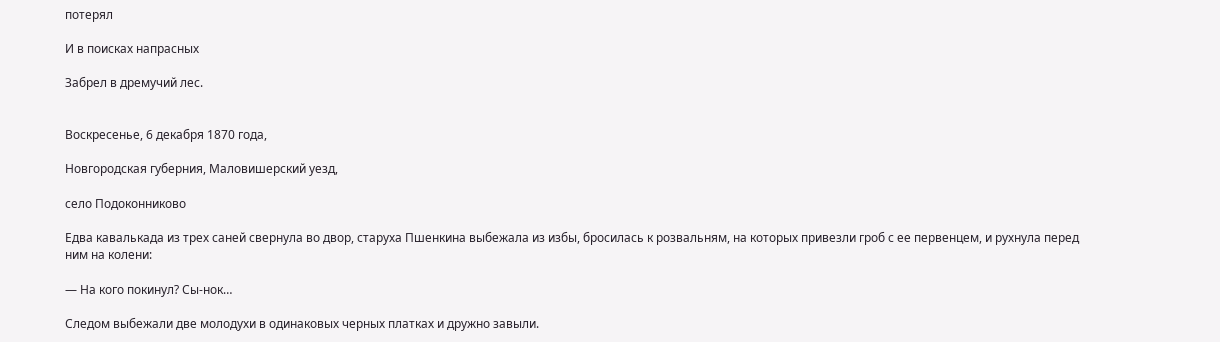потерял

И в поисках напрасных

Забрел в дремучий лес.


Воскресенье, 6 декабря 1870 года,

Новгородская губерния, Маловишерский уезд,

село Подоконниково

Едва кавалькада из трех саней свернула во двор, старуха Пшенкина выбежала из избы, бросилась к розвальням, на которых привезли гроб с ее первенцем, и рухнула перед ним на колени:

— На кого покинул? Сы-нок…

Следом выбежали две молодухи в одинаковых черных платках и дружно завыли.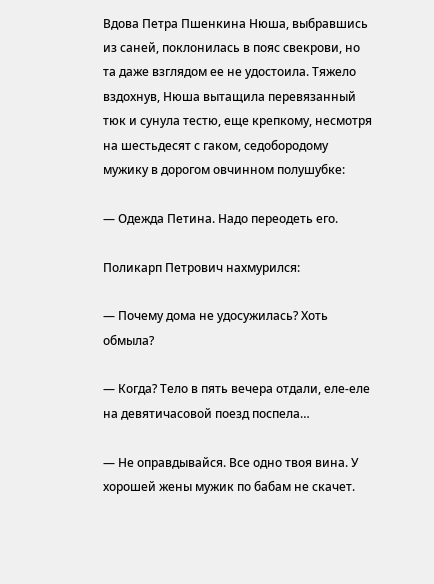Вдова Петра Пшенкина Нюша, выбравшись из саней, поклонилась в пояс свекрови, но та даже взглядом ее не удостоила. Тяжело вздохнув, Нюша вытащила перевязанный тюк и сунула тестю, еще крепкому, несмотря на шестьдесят с гаком, седобородому мужику в дорогом овчинном полушубке:

— Одежда Петина. Надо переодеть его.

Поликарп Петрович нахмурился:

— Почему дома не удосужилась? Хоть обмыла?

— Когда? Тело в пять вечера отдали, еле-еле на девятичасовой поезд поспела…

— Не оправдывайся. Все одно твоя вина. У хорошей жены мужик по бабам не скачет.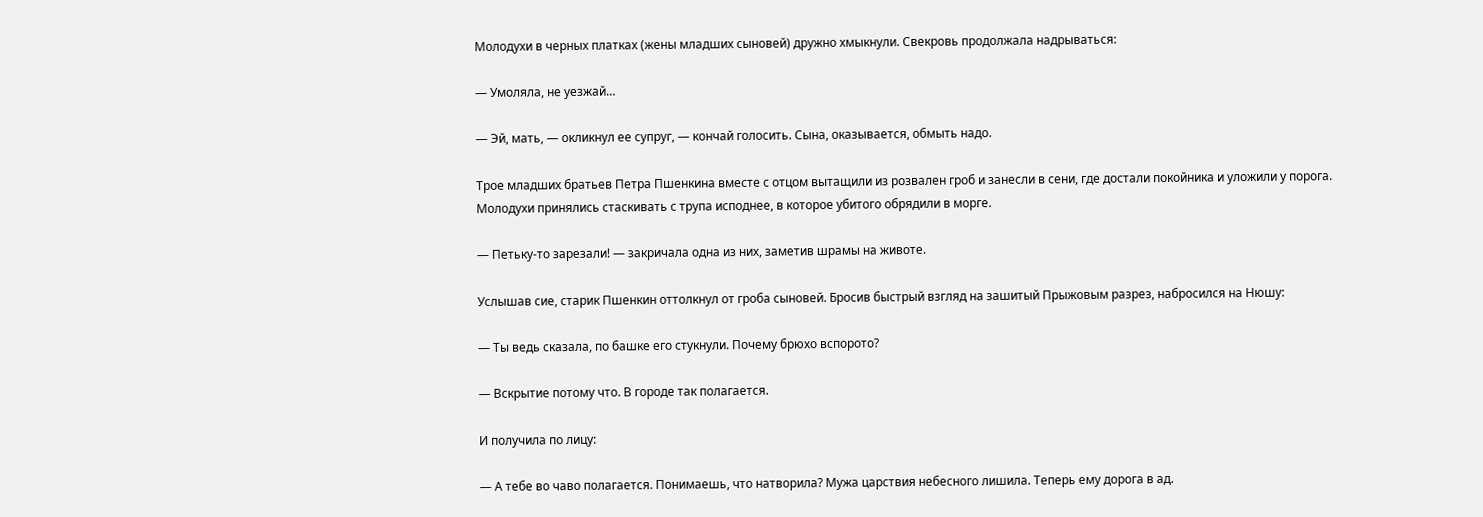Молодухи в черных платках (жены младших сыновей) дружно хмыкнули. Свекровь продолжала надрываться:

— Умоляла, не уезжай…

— Эй, мать, — окликнул ее супруг, — кончай голосить. Сына, оказывается, обмыть надо.

Трое младших братьев Петра Пшенкина вместе с отцом вытащили из розвален гроб и занесли в сени, где достали покойника и уложили у порога. Молодухи принялись стаскивать с трупа исподнее, в которое убитого обрядили в морге.

— Петьку-то зарезали! — закричала одна из них, заметив шрамы на животе.

Услышав сие, старик Пшенкин оттолкнул от гроба сыновей. Бросив быстрый взгляд на зашитый Прыжовым разрез, набросился на Нюшу:

— Ты ведь сказала, по башке его стукнули. Почему брюхо вспорото?

— Вскрытие потому что. В городе так полагается.

И получила по лицу:

— А тебе во чаво полагается. Понимаешь, что натворила? Мужа царствия небесного лишила. Теперь ему дорога в ад.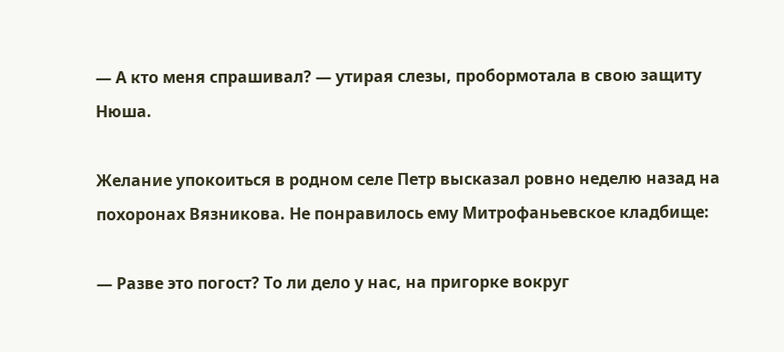— А кто меня спрашивал? — утирая слезы, пробормотала в свою защиту Нюша.

Желание упокоиться в родном селе Петр высказал ровно неделю назад на похоронах Вязникова. Не понравилось ему Митрофаньевское кладбище:

— Разве это погост? То ли дело у нас, на пригорке вокруг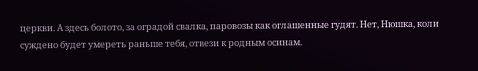церкви. А здесь болото, за оградой свалка, паровозы как оглашенные гудят. Нет, Нюшка, коли суждено будет умереть раньше тебя, отвези к родным осинам.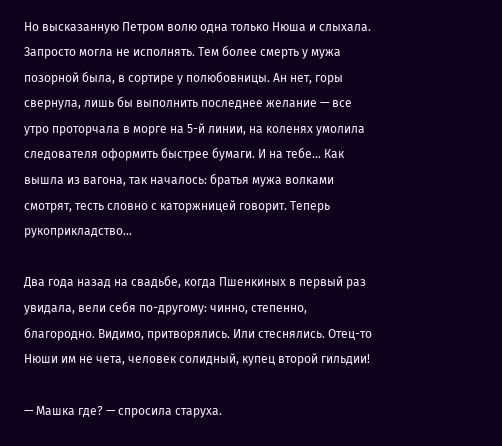Но высказанную Петром волю одна только Нюша и слыхала. Запросто могла не исполнять. Тем более смерть у мужа позорной была, в сортире у полюбовницы. Ан нет, горы свернула, лишь бы выполнить последнее желание — все утро проторчала в морге на 5-й линии, на коленях умолила следователя оформить быстрее бумаги. И на тебе… Как вышла из вагона, так началось: братья мужа волками смотрят, тесть словно с каторжницей говорит. Теперь рукоприкладство…

Два года назад на свадьбе, когда Пшенкиных в первый раз увидала, вели себя по-другому: чинно, степенно, благородно. Видимо, притворялись. Или стеснялись. Отец-то Нюши им не чета, человек солидный, купец второй гильдии!

— Машка где? — спросила старуха.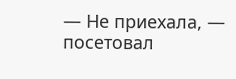— Не приехала, — посетовал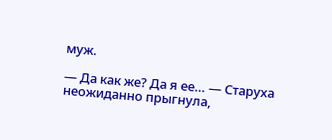муж.

— Да как же? Да я ее… — Старуха неожиданно прыгнула,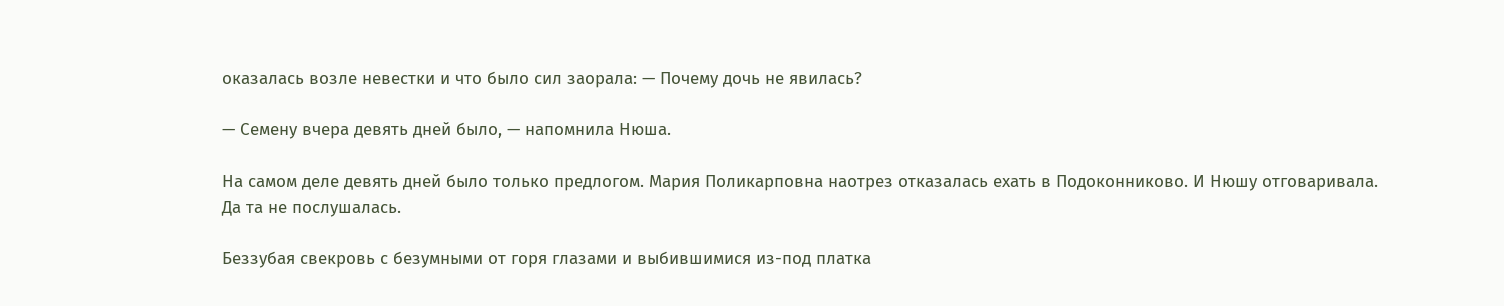оказалась возле невестки и что было сил заорала: — Почему дочь не явилась?

— Семену вчера девять дней было, — напомнила Нюша.

На самом деле девять дней было только предлогом. Мария Поликарповна наотрез отказалась ехать в Подоконниково. И Нюшу отговаривала. Да та не послушалась.

Беззубая свекровь с безумными от горя глазами и выбившимися из-под платка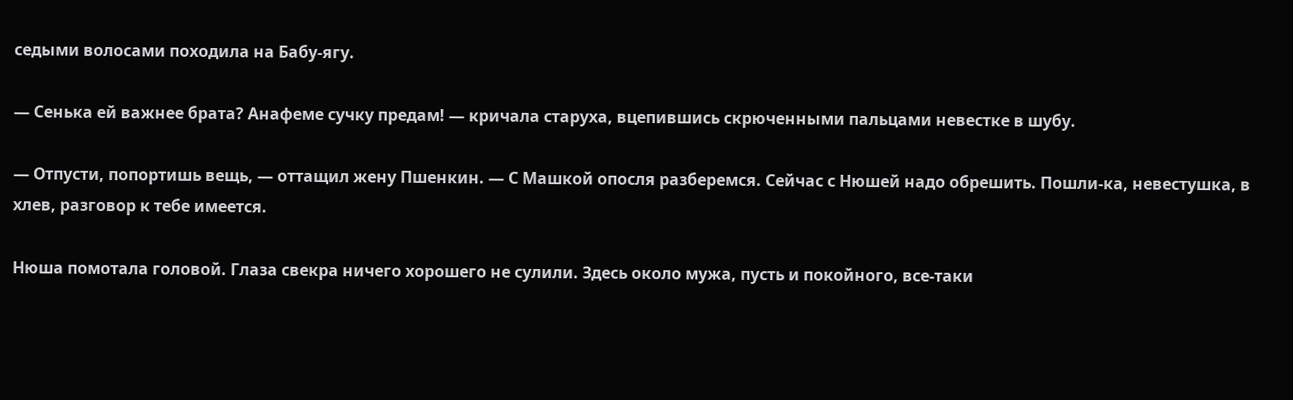седыми волосами походила на Бабу-ягу.

— Сенька ей важнее брата? Анафеме сучку предам! — кричала старуха, вцепившись скрюченными пальцами невестке в шубу.

— Отпусти, попортишь вещь, — оттащил жену Пшенкин. — С Машкой опосля разберемся. Сейчас с Нюшей надо обрешить. Пошли-ка, невестушка, в хлев, разговор к тебе имеется.

Нюша помотала головой. Глаза свекра ничего хорошего не сулили. Здесь около мужа, пусть и покойного, все-таки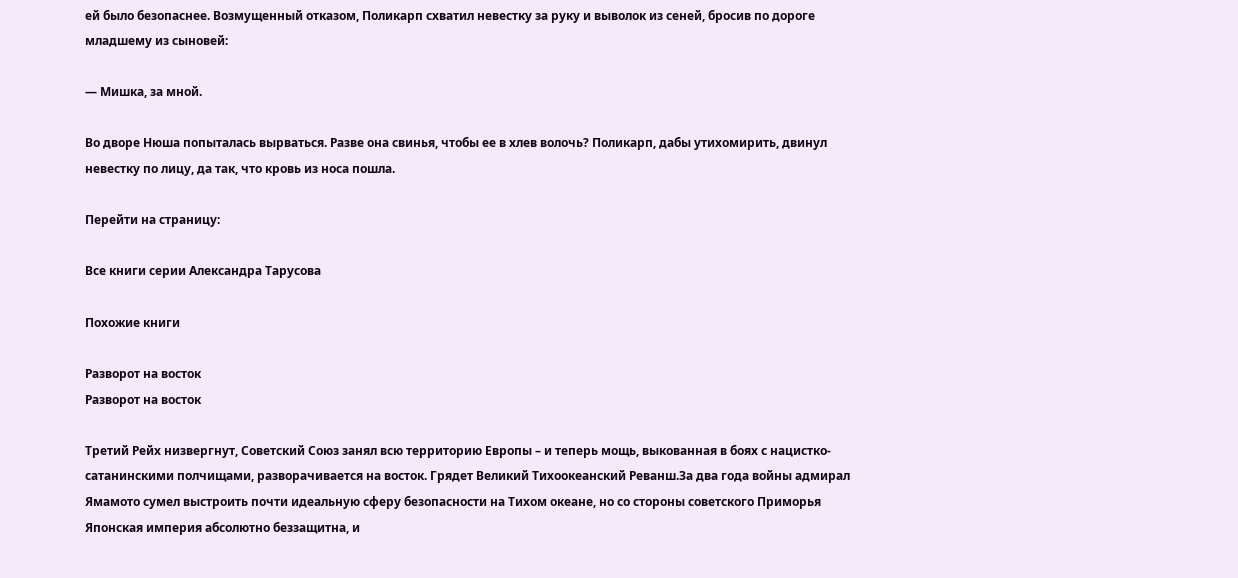ей было безопаснее. Возмущенный отказом, Поликарп схватил невестку за руку и выволок из сеней, бросив по дороге младшему из сыновей:

— Мишка, за мной.

Во дворе Нюша попыталась вырваться. Разве она свинья, чтобы ее в хлев волочь? Поликарп, дабы утихомирить, двинул невестку по лицу, да так, что кровь из носа пошла.

Перейти на страницу:

Все книги серии Александра Тарусова

Похожие книги

Разворот на восток
Разворот на восток

Третий Рейх низвергнут, Советский Союз занял всю территорию Европы – и теперь мощь, выкованная в боях с нацистко-сатанинскими полчищами, разворачивается на восток. Грядет Великий Тихоокеанский Реванш.За два года войны адмирал Ямамото сумел выстроить почти идеальную сферу безопасности на Тихом океане, но со стороны советского Приморья Японская империя абсолютно беззащитна, и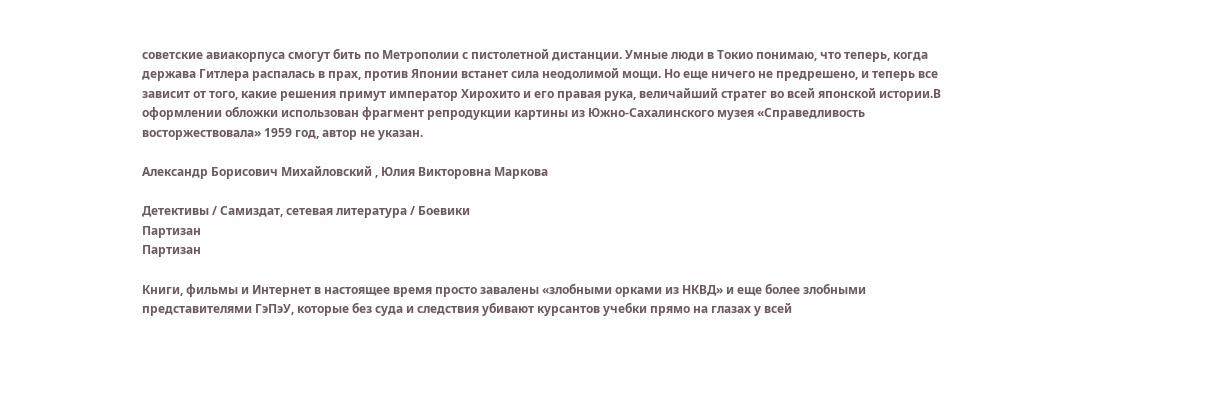советские авиакорпуса смогут бить по Метрополии с пистолетной дистанции. Умные люди в Токио понимаю, что теперь, когда держава Гитлера распалась в прах, против Японии встанет сила неодолимой мощи. Но еще ничего не предрешено, и теперь все зависит от того, какие решения примут император Хирохито и его правая рука, величайший стратег во всей японской истории.В оформлении обложки использован фрагмент репродукции картины из Южно-Сахалинского музея «Справедливость восторжествовала» 1959 год, автор не указан.

Александр Борисович Михайловский , Юлия Викторовна Маркова

Детективы / Самиздат, сетевая литература / Боевики
Партизан
Партизан

Книги, фильмы и Интернет в настоящее время просто завалены «злобными орками из НКВД» и еще более злобными представителями ГэПэУ, которые без суда и следствия убивают курсантов учебки прямо на глазах у всей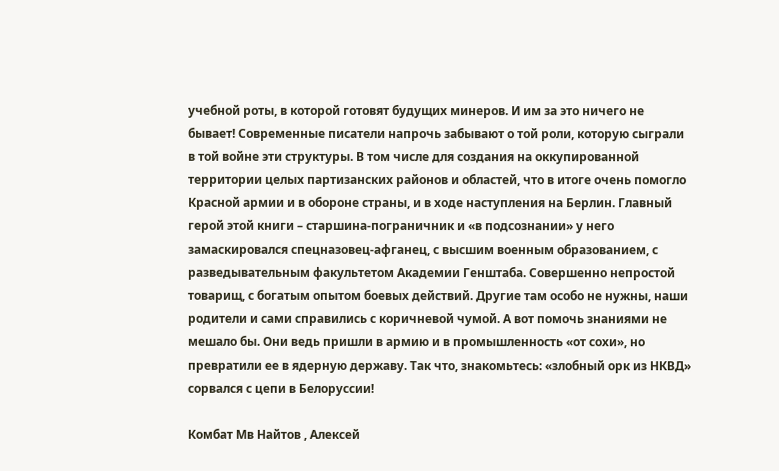учебной роты, в которой готовят будущих минеров. И им за это ничего не бывает! Современные писатели напрочь забывают о той роли, которую сыграли в той войне эти структуры. В том числе для создания на оккупированной территории целых партизанских районов и областей, что в итоге очень помогло Красной армии и в обороне страны, и в ходе наступления на Берлин. Главный герой этой книги – старшина-пограничник и «в подсознании» у него замаскировался спецназовец-афганец, с высшим военным образованием, с разведывательным факультетом Академии Генштаба. Совершенно непростой товарищ, с богатым опытом боевых действий. Другие там особо не нужны, наши родители и сами справились с коричневой чумой. А вот помочь знаниями не мешало бы. Они ведь пришли в армию и в промышленность «от сохи», но превратили ее в ядерную державу. Так что, знакомьтесь: «злобный орк из НКВД» сорвался с цепи в Белоруссии!

Комбат Мв Найтов , Алексей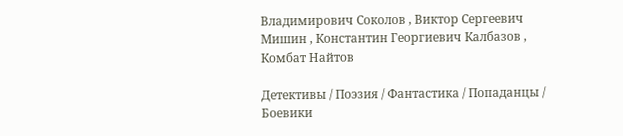Владимирович Соколов , Виктор Сергеевич Мишин , Константин Георгиевич Калбазов , Комбат Найтов

Детективы / Поэзия / Фантастика / Попаданцы / Боевики